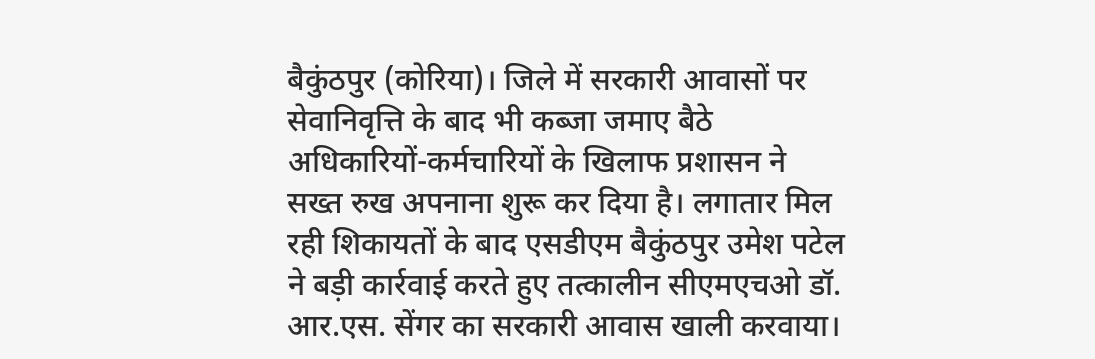बैकुंठपुर (कोरिया)। जिले में सरकारी आवासों पर सेवानिवृत्ति के बाद भी कब्जा जमाए बैठे अधिकारियों-कर्मचारियों के खिलाफ प्रशासन ने सख्त रुख अपनाना शुरू कर दिया है। लगातार मिल रही शिकायतों के बाद एसडीएम बैकुंठपुर उमेश पटेल ने बड़ी कार्रवाई करते हुए तत्कालीन सीएमएचओ डॉ. आर.एस. सेंगर का सरकारी आवास खाली करवाया।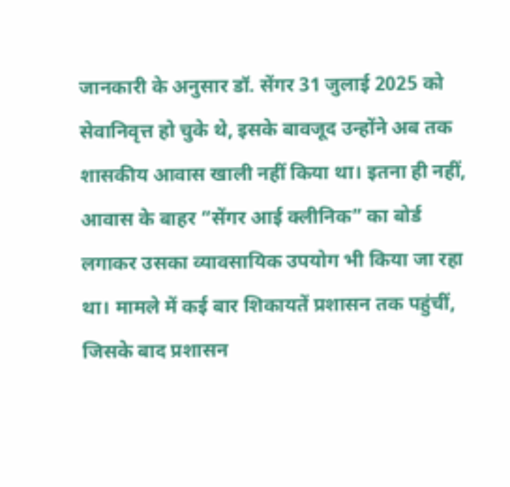जानकारी के अनुसार डॉ. सेंगर 31 जुलाई 2025 को सेवानिवृत्त हो चुके थे, इसके बावजूद उन्होंने अब तक शासकीय आवास खाली नहीं किया था। इतना ही नहीं, आवास के बाहर “सेंगर आई क्लीनिक” का बोर्ड लगाकर उसका व्यावसायिक उपयोग भी किया जा रहा था। मामले में कई बार शिकायतें प्रशासन तक पहुंचीं, जिसके बाद प्रशासन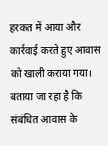हरकत में आया और कार्रवाई करते हुए आवास को खाली कराया गया।
बताया जा रहा है कि संबंधित आवास के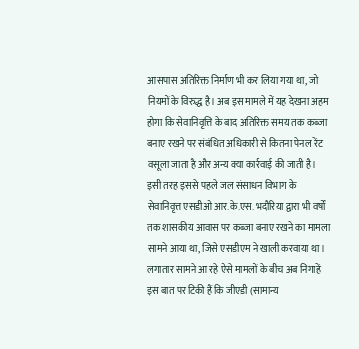आसपास अतिरिक्त निर्माण भी कर लिया गया था, जो नियमों के विरुद्ध है। अब इस मामले में यह देखना अहम होगा कि सेवानिवृत्ति के बाद अतिरिक्त समय तक कब्जा बनाए रखने पर संबंधित अधिकारी से कितना पेनल रेंट वसूला जाता है और अन्य क्या कार्रवाई की जाती है।
इसी तरह इससे पहले जल संसाधन विभाग के सेवानिवृत्त एसडीओ आर.के.एस. भदौरिया द्वारा भी वर्षों तक शासकीय आवास पर कब्जा बनाए रखने का मामला सामने आया था, जिसे एसडीएम ने खाली करवाया था।
लगातार सामने आ रहे ऐसे मामलों के बीच अब निगाहें इस बात पर टिकी हैं कि जीएडी (सामान्य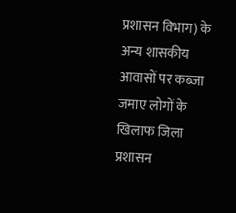प्रशासन विभाग) के अन्य शासकीय आवासों पर कब्जा जमाए लोगों के खिलाफ जिला प्रशासन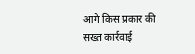आगे किस प्रकार की सख्त कार्रवाई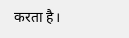करता है।